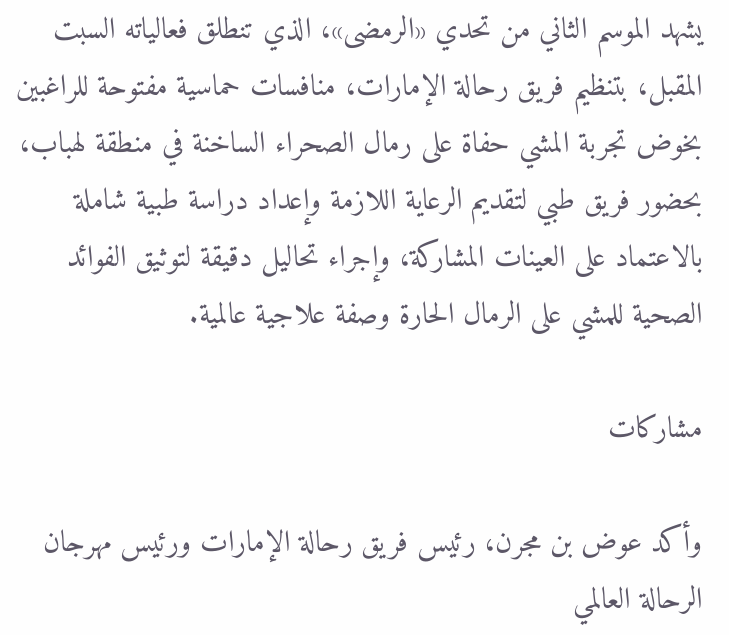يشهد الموسم الثاني من تحدي «الرمضى»، الذي تنطلق فعالياته السبت المقبل، بتنظيم فريق رحالة الإمارات، منافسات حماسية مفتوحة للراغبين بخوض تجربة المشي حفاة على رمال الصحراء الساخنة في منطقة لهباب، بحضور فريق طبي لتقديم الرعاية اللازمة وإعداد دراسة طبية شاملة بالاعتماد على العينات المشاركة، وإجراء تحاليل دقيقة لتوثيق الفوائد الصحية للمشي على الرمال الحارة وصفة علاجية عالمية.

مشاركات

وأكد عوض بن مجرن، رئيس فريق رحالة الإمارات ورئيس مهرجان الرحالة العالمي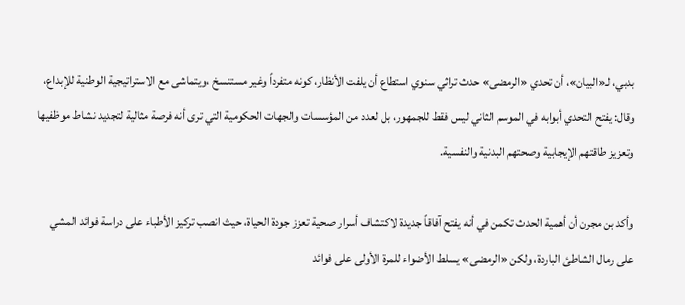بدبي، لـ«البيان»، أن تحدي «الرمضى» حدث تراثي سنوي استطاع أن يلفت الأنظار، كونه متفرداً وغير مستنسخ ،ويتماشى مع الاستراتيجية الوطنية للإبداع، وقال: يفتح التحدي أبوابه في الموسم الثاني ليس فقط للجمهور، بل لعدد من المؤسسات والجهات الحكومية التي ترى أنه فرصة مثالية لتجديد نشاط موظفيها وتعزيز طاقتهم الإيجابية وصحتهم البدنية والنفسية.

وأكد بن مجرن أن أهمية الحدث تكمن في أنه يفتح آفاقاً جديدة لاكتشاف أسرار صحية تعزز جودة الحياة، حيث انصب تركيز الأطباء على دراسة فوائد المشي على رمال الشاطئ الباردة، ولكن «الرمضى» يسلط الأضواء للمرة الأولى على فوائد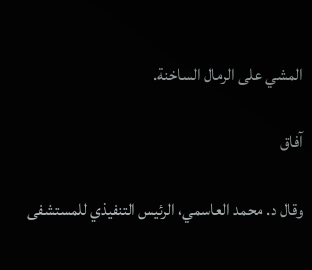المشي على الرمال الساخنة.

آفاق

وقال د. محمد العاسمي، الرئيس التنفيذي للمستشفى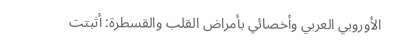الأوروبي العربي وأخصائي بأمراض القلب والقسطرة: أثبتت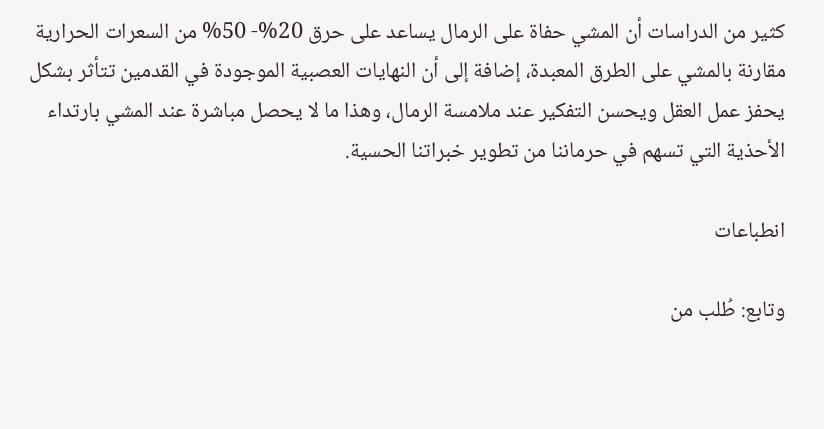كثير من الدراسات أن المشي حفاة على الرمال يساعد على حرق 20%- 50% من السعرات الحرارية مقارنة بالمشي على الطرق المعبدة، إضافة إلى أن النهايات العصبية الموجودة في القدمين تتأثر بشكل يحفز عمل العقل ويحسن التفكير عند ملامسة الرمال، وهذا ما لا يحصل مباشرة عند المشي بارتداء الأحذية التي تسهم في حرماننا من تطوير خبراتنا الحسية.

انطباعات

وتابع: طُلب من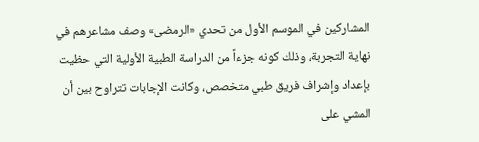المشاركين في الموسم الأول من تحدي «الرمضى» وصف مشاعرهم في نهاية التجربة، وذلك كونه جزءاً من الدراسة الطبية الأولية التي حظيت بإعداد وإشراف فريق طبي متخصص، وكانت الإجابات تتراوح بين أن المشي على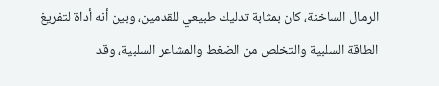الرمال الساخنة، كان بمثابة تدليك طبيعي للقدمين، وبين أنه أداة لتفريغ الطاقة السلبية والتخلص من الضغط والمشاعر السلبية، وقد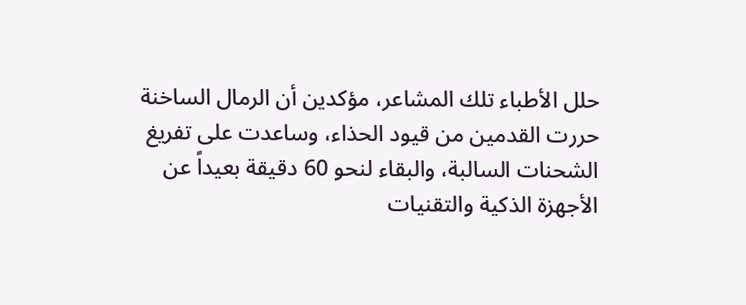حلل الأطباء تلك المشاعر، مؤكدين أن الرمال الساخنة حررت القدمين من قيود الحذاء، وساعدت على تفريغ الشحنات السالبة، والبقاء لنحو 60 دقيقة بعيداً عن الأجهزة الذكية والتقنيات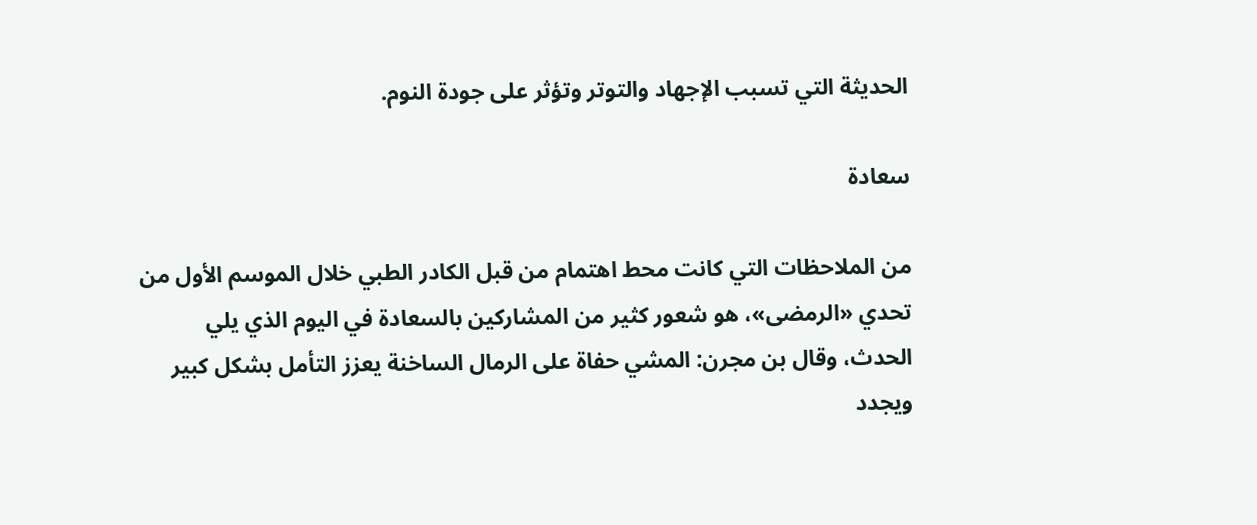الحديثة التي تسبب الإجهاد والتوتر وتؤثر على جودة النوم.

سعادة

من الملاحظات التي كانت محط اهتمام من قبل الكادر الطبي خلال الموسم الأول من تحدي «الرمضى»، هو شعور كثير من المشاركين بالسعادة في اليوم الذي يلي الحدث، وقال بن مجرن: المشي حفاة على الرمال الساخنة يعزز التأمل بشكل كبير ويجدد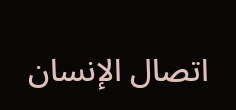اتصال الإنسان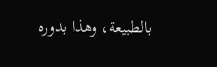بالطبيعة، وهذا بدوره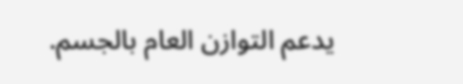يدعم التوازن العام بالجسم.